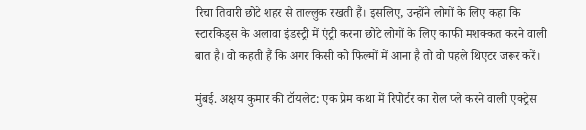रिचा तिवारी छोटे शहर से ताल्लुक रखती हैं। इसलिए, उन्होंने लोगों के लिए कहा कि स्टारकिड्स के अलावा इंडस्ट्री में एंट्री करना छोटे लोगों के लिए काफी मशक्कत करने वाली बात है। वो कहती हैं कि अगर किसी को फिल्मों में आना है तो वो पहले थिएटर जरूर करें।

मुंबई. अक्षय कुमार की टॉयलेट: एक प्रेम कथा में रिपोर्टर का रोल प्ले करने वाली एक्ट्रेस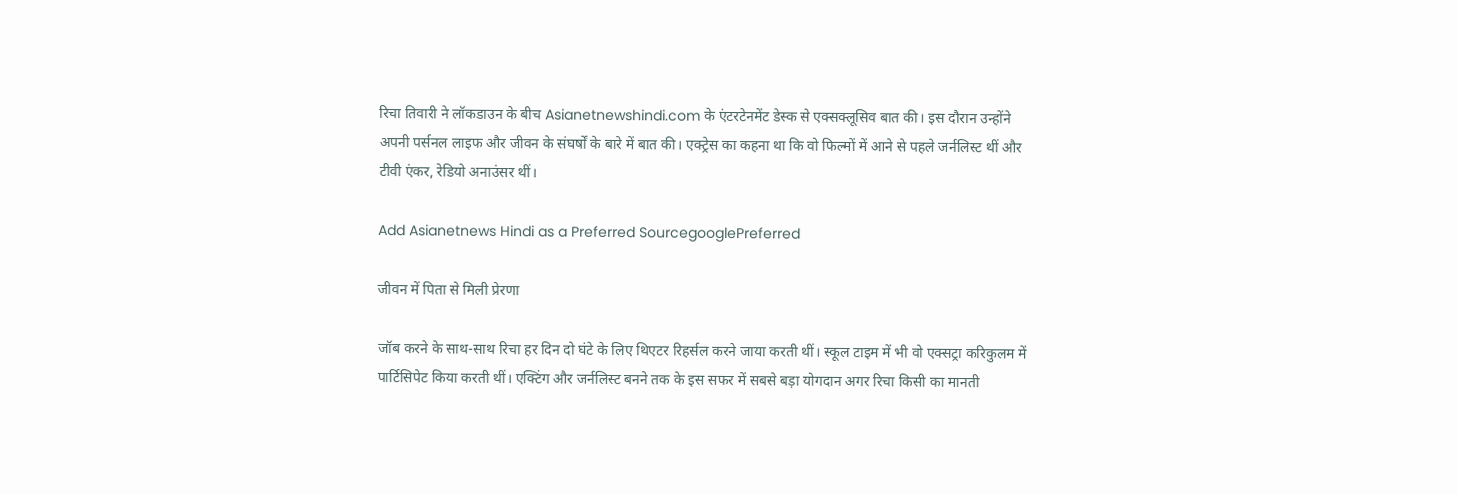रिचा तिवारी ने लॉकडाउन के बीच Asianetnewshindi.com के एंटरटेनमेंट डेस्क से एक्सक्लूसिव बात की। इस दौरान उन्होंने अपनी पर्सनल लाइफ और जीवन के संघर्षों के बारे में बात की। एक्ट्रेस का कहना था कि वो फिल्मों में आने से पहले जर्नलिस्ट थीं और टीवी एंकर, रेडियो अनाउंसर थीं।

Add Asianetnews Hindi as a Preferred SourcegooglePreferred

जीवन में पिता से मिली प्रेरणा

जॉब करने के साथ-साथ रिचा हर दिन दो घंटे के लिए थिएटर रिहर्सल करने जाया करती थीं। स्कूल टाइम में भी वो एक्सट्रा करिकुलम में पार्टिसिपेट किया करती थीं। एक्टिंग और जर्नलिस्ट बनने तक के इस सफर में सबसे बड़ा योगदान अगर रिचा किसी का मानती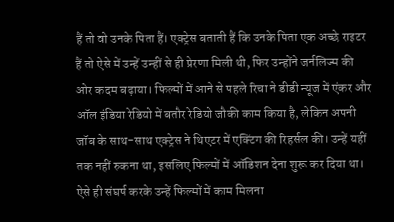हैं तो वो उनके पिता हैं। एक्ट्रेस बताती हैं कि उनके पिता एक अच्छे राइटर हैं तो ऐसे में उन्हें उन्हीं से ही प्रेरणा मिली थी, फिर उन्होंने जर्नलिज्म की ओर कदम बढ़ाया। फिल्मों में आने से पहले रिचा ने डीडी न्यूज में एंकर और ऑल इंडिया रेडियो में बतौर रेडियो जौकी काम किया है, लेकिन अपनी जॉब के साथ-साथ एक्ट्रेस ने थिएटर में एक्टिंग की रिहर्सल की। उन्हें यहीं तक नहीं रुकना था, इसलिए फिल्मों में ऑडिशन देना शुरू कर दिया था। ऐसे ही संघर्ष करके उन्हें फिल्मों में काम मिलना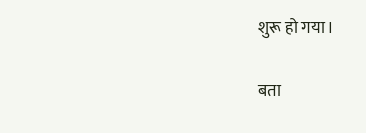शुरू हो गया।

बता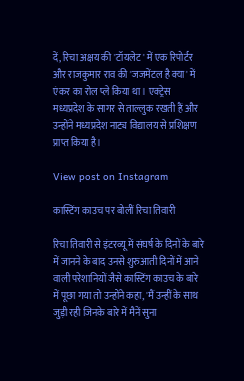दें, रिचा अक्षय की 'टॉयलेट' में एक रिपोर्टर और राजकुमार राव की 'जजमेंटल है क्या' में एंकर का रोल प्ले किया था। एक्ट्रेस मध्यप्रदेश के सागर से ताल्लुक रखती हैं और उन्होंने मध्यप्रदेश नाट्य विद्यालय से प्रशिक्षण प्राप्त किया है।

View post on Instagram

कास्टिंग काउच पर बोलीं रिचा तिवारी

रिचा तिवारी से इंटरव्यू में संघर्ष के दिनों के बारे में जानने के बाद उनसे शुरुआती दिनों में आने वाली परेशानियों जैसे कास्टिंग काउच के बारे में पूछा गया तो उन्होंने कहा, 'मैं उन्हीं के साथ जुड़ी रही जिनके बारे में मैनें सुना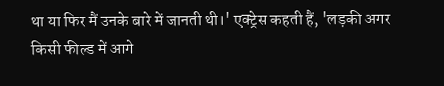था या फिर मैं उनके बारे में जानती थी।' एक्ट्रेस कहती हैं, 'लड़की अगर किसी फील्ड में आगे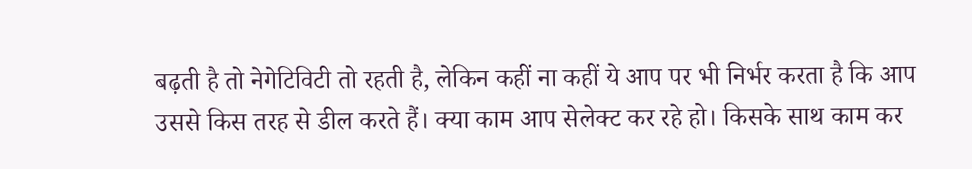बढ़ती है तो नेगेटिविटी तो रहती है, लेकिन कहीं ना कहीं ये आप पर भी निर्भर करता है कि आप उससे किस तरह से डील करते हैं। क्या काम आप सेलेक्ट कर रहे हो। किसके साथ काम कर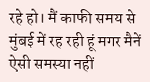रहे हो। मैं काफी समय से मुंबई में रह रही हूं मगर मैनें ऐसी समस्या नहीं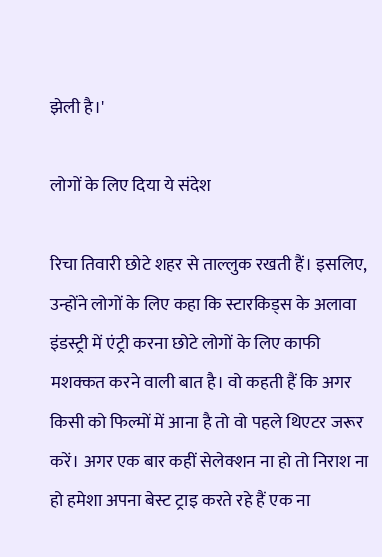झेली है।'

लोगों के लिए दिया ये संदेश

रिचा तिवारी छोटे शहर से ताल्लुक रखती हैं। इसलिए, उन्होंने लोगों के लिए कहा कि स्टारकिड्स के अलावा इंडस्ट्री में एंट्री करना छोटे लोगों के लिए काफी मशक्कत करने वाली बात है। वो कहती हैं कि अगर किसी को फिल्मों में आना है तो वो पहले थिएटर जरूर करें। अगर एक बार कहीं सेलेक्शन ना हो तो निराश ना हो हमेशा अपना बेस्ट ट्राइ करते रहे हैं एक ना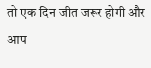तो एक दिन जीत जरूर होगी और आप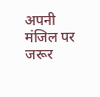अपनी मंजिल पर जरूर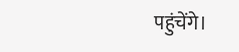पहुंचेंगे।